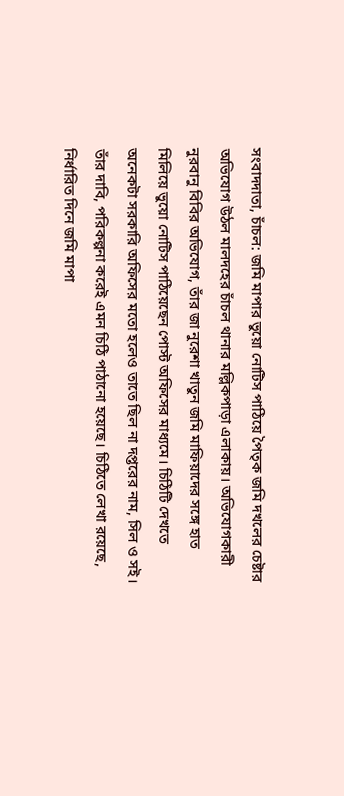সংবাদদাতা, চাঁচল: জমি মাপার ভুয়ো নোটিস পাঠিয়ে পৈতৃক জমি দখলের চেষ্টার অভিযোগ উঠল মালদহের চাঁচল থানার মল্লিকপাড়া এলাকায়। অভিযোগকারী নুরবানু বিবির অভিযোগ, তাঁর জা নুরেশা খাতুন জমি মাফিয়াদের সঙ্গে হাত মিলিয়ে ভুয়ো নোটিস পাঠিয়েছেন পোস্ট অফিসের মাধ্যমে। চিঠিটি দেখতে অনেকটা সরকারি অফিসের মতো হলেও তাতে ছিল না দপ্তরের নাম, সিল ও সই। তাঁর দাবি, পরিকল্পনা করেই এমন চিঠি পাঠানো হয়েছে। চিঠিতে লেখা রয়েছে, নির্ধারিত দিনে জমি মাপা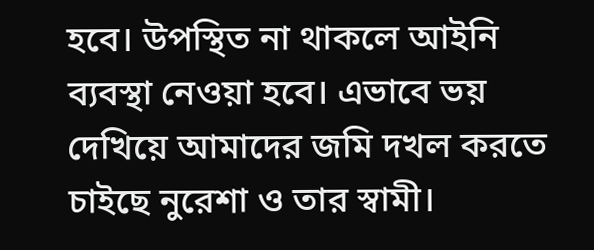হবে। উপস্থিত না থাকলে আইনি ব্যবস্থা নেওয়া হবে। এভাবে ভয় দেখিয়ে আমাদের জমি দখল করতে চাইছে নুরেশা ও তার স্বামী।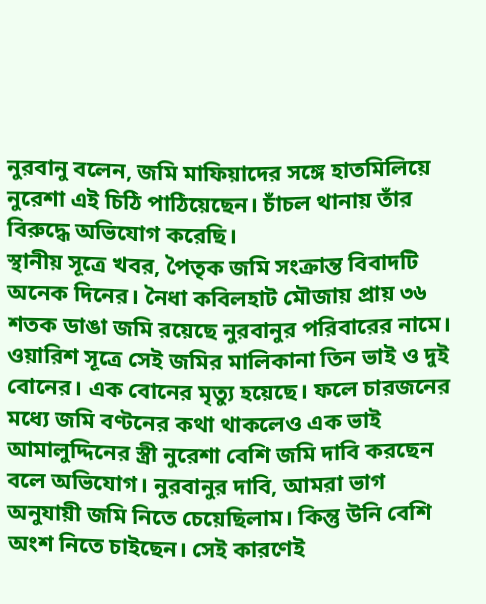নুরবানু বলেন, জমি মাফিয়াদের সঙ্গে হাতমিলিয়ে নুরেশা এই চিঠি পাঠিয়েছেন। চাঁচল থানায় তাঁর বিরুদ্ধে অভিযোগ করেছি।
স্থানীয় সূত্রে খবর, পৈতৃক জমি সংক্রান্ত বিবাদটি অনেক দিনের। নৈধা কবিলহাট মৌজায় প্রায় ৩৬ শতক ডাঙা জমি রয়েছে নুরবানুর পরিবারের নামে। ওয়ারিশ সূত্রে সেই জমির মালিকানা তিন ভাই ও দুই বোনের। এক বোনের মৃত্যু হয়েছে। ফলে চারজনের মধ্যে জমি বণ্টনের কথা থাকলেও এক ভাই আমালুদ্দিনের স্ত্রী নুরেশা বেশি জমি দাবি করছেন বলে অভিযোগ। নুরবানুর দাবি, আমরা ভাগ অনুযায়ী জমি নিতে চেয়েছিলাম। কিন্তু উনি বেশি অংশ নিতে চাইছেন। সেই কারণেই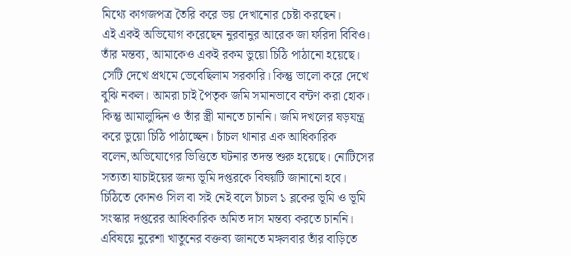মিথ্যে কাগজপত্র তৈরি করে ভয় দেখানোর চেষ্টা করছেন।
এই একই অভিযোগ করেছেন নুরবানুর আরেক জা ফরিদা বিবিও। তাঁর মন্তব্য, আমাকেও একই রকম ভুয়ো চিঠি পাঠানো হয়েছে। সেটি দেখে প্রথমে ভেবেছিলাম সরকারি। কিন্তু ভালো করে দেখে বুঝি নকল। আমরা চাই পৈতৃক জমি সমানভাবে বন্টণ করা হোক। কিন্তু আমালুদ্দিন ও তাঁর স্ত্রী মানতে চাননি। জমি দখলের ষড়যন্ত্র করে ভুয়ো চিঠি পাঠাচ্ছেন। চাঁচল থানার এক আধিকারিক বলেন,অভিযোগের ভিত্তিতে ঘটনার তদন্ত শুরু হয়েছে। নোটিসের সত্যতা যাচাইয়ের জন্য ভূমি দপ্তরকে বিষয়টি জানানো হবে। চিঠিতে কোনও সিল বা সই নেই বলে চাঁচল ১ ব্লকের ভূমি ও ভূমি সংস্কার দপ্তরের আধিকারিক অমিত দাস মন্তব্য করতে চাননি।
এবিষয়ে নুরেশা খাতুনের বক্তব্য জানতে মঙ্গলবার তাঁর বাড়িতে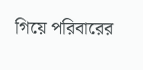গিয়ে পরিবারের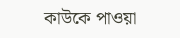কাউকে পাওয়া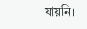যায়নি।